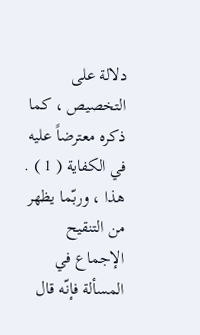دلالة على التخصيص ، كما ذكره معترضاً عليه في الكفاية ( 1 ) .
هذا ، وربّما يظهر من التنقيح الإجماع في المسألة فإنّه قال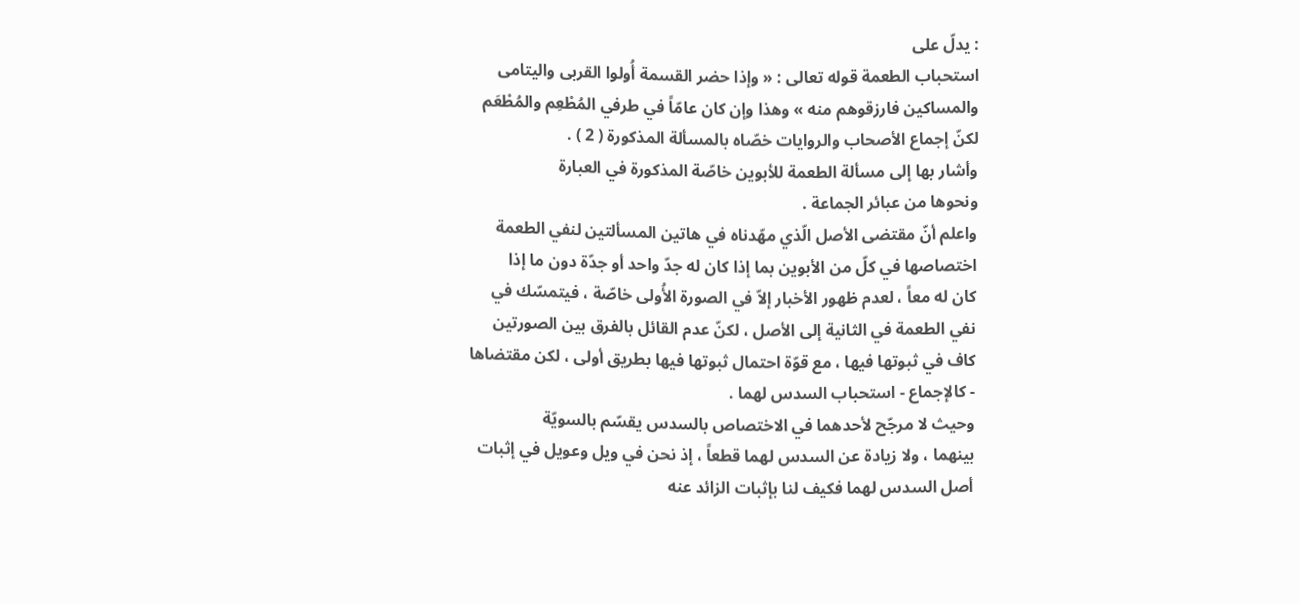: يدلّ على
استحباب الطعمة قوله تعالى : « وإذا حضر القسمة أُولوا القربى واليتامى
والمساكين فارزقوهم منه » وهذا وإن كان عامّاً في طرفي المُطْعِم والمُطْعَم
لكنّ إجماع الأصحاب والروايات خصّاه بالمسألة المذكورة ( 2 ) .
وأشار بها إلى مسألة الطعمة للأبوين خاصّة المذكورة في العبارة
ونحوها من عبائر الجماعة .
واعلم أنّ مقتضى الأصل الّذي مهّدناه في هاتين المسألتين لنفي الطعمة
اختصاصها في كلّ من الأبوين بما إذا كان له جدّ واحد أو جدّة دون ما إذا
كان له معاً ، لعدم ظهور الأخبار إلاّ في الصورة الأُولى خاصّة ، فيتمسّك في
نفي الطعمة في الثانية إلى الأصل ، لكنّ عدم القائل بالفرق بين الصورتين
كاف في ثبوتها فيها ، مع قوّة احتمال ثبوتها فيها بطريق أولى ، لكن مقتضاها
- كالإجماع - استحباب السدس لهما .
وحيث لا مرجّح لأحدهما في الاختصاص بالسدس يقسّم بالسويّة
بينهما ، ولا زيادة عن السدس لهما قطعاً ، إذ نحن في ويل وعويل في إثبات
أصل السدس لهما فكيف لنا بإثبات الزائد عنه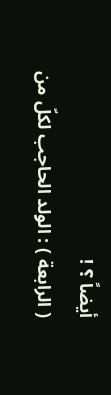أيضاً ؟ !
( الرابعة ) : الولد الحاجب لكلّ من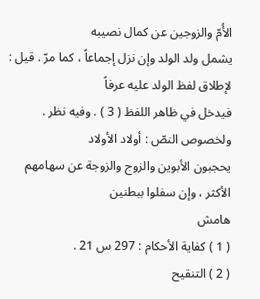الأُمّ والزوجين عن كمال نصيبه
يشمل ولد الولد وإن نزل إجماعاً ، كما مرّ . قيل : لإطلاق لفظ الولد عليه عرفاً
فيدخل في ظاهر اللفظ ( 3 ) . وفيه نظر . ولخصوص النصّ : أولاد الأولاد
يحجبون الأبوين والزوج والزوجة عن سهامهم الأكثر ، وإن سفلوا ببطنين
هامش
( 1 ) كفاية الأحكام : 297 س 21 .
( 2 ) التنقيح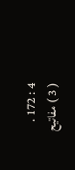4 : 172 .
( 3 ) مفاتيح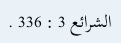الشرائع 3 : 336 .